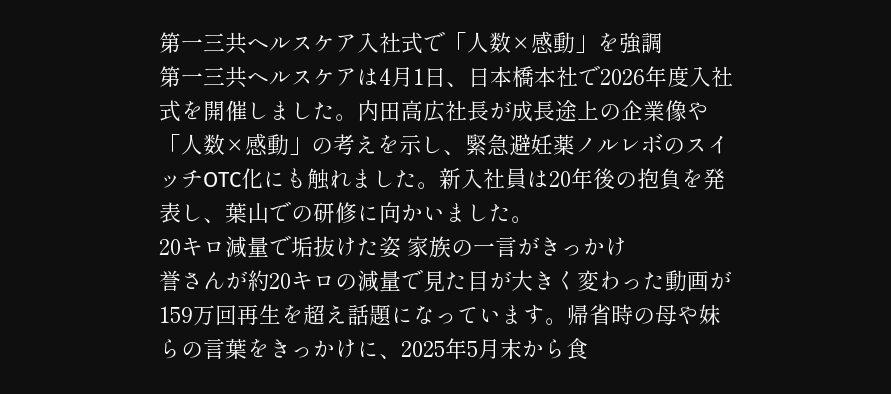第一三共ヘルスケア入社式で「人数×感動」を強調
第一三共ヘルスケアは4月1日、日本橋本社で2026年度入社式を開催しました。内田高広社長が成長途上の企業像や「人数×感動」の考えを示し、緊急避妊薬ノルレボのスイッチOTC化にも触れました。新入社員は20年後の抱負を発表し、葉山での研修に向かいました。
20キロ減量で垢抜けた姿 家族の一言がきっかけ
誉さんが約20キロの減量で見た目が大きく変わった動画が159万回再生を超え話題になっています。帰省時の母や妹らの言葉をきっかけに、2025年5月末から食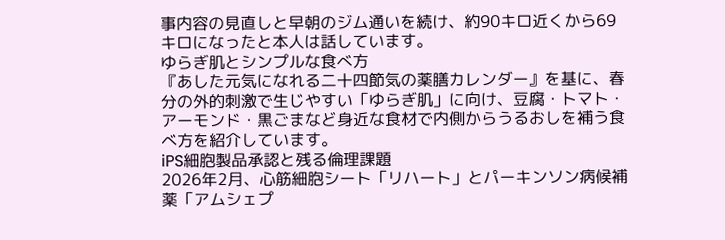事内容の見直しと早朝のジム通いを続け、約90キロ近くから69キロになったと本人は話しています。
ゆらぎ肌とシンプルな食べ方
『あした元気になれる二十四節気の薬膳カレンダー』を基に、春分の外的刺激で生じやすい「ゆらぎ肌」に向け、豆腐・トマト・アーモンド・黒ごまなど身近な食材で内側からうるおしを補う食べ方を紹介しています。
iPS細胞製品承認と残る倫理課題
2026年2月、心筋細胞シート「リハート」とパーキンソン病候補薬「アムシェプ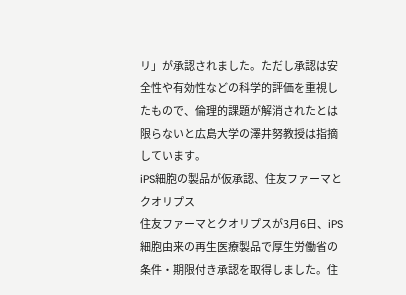リ」が承認されました。ただし承認は安全性や有効性などの科学的評価を重視したもので、倫理的課題が解消されたとは限らないと広島大学の澤井努教授は指摘しています。
iPS細胞の製品が仮承認、住友ファーマとクオリプス
住友ファーマとクオリプスが3月6日、iPS細胞由来の再生医療製品で厚生労働省の条件・期限付き承認を取得しました。住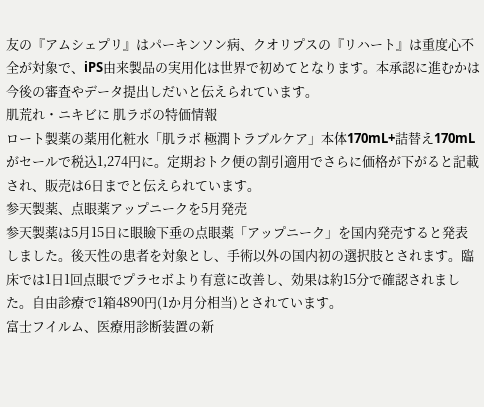友の『アムシェプリ』はパーキンソン病、クオリプスの『リハート』は重度心不全が対象で、iPS由来製品の実用化は世界で初めてとなります。本承認に進むかは今後の審査やデータ提出しだいと伝えられています。
肌荒れ・ニキビに 肌ラボの特価情報
ロート製薬の薬用化粧水「肌ラボ 極潤トラブルケア」本体170mL+詰替え170mLがセールで税込1,274円に。定期おトク便の割引適用でさらに価格が下がると記載され、販売は6日までと伝えられています。
参天製薬、点眼薬アップニークを5月発売
参天製薬は5月15日に眼瞼下垂の点眼薬「アップニーク」を国内発売すると発表しました。後天性の患者を対象とし、手術以外の国内初の選択肢とされます。臨床では1日1回点眼でプラセボより有意に改善し、効果は約15分で確認されました。自由診療で1箱4890円(1か月分相当)とされています。
富士フイルム、医療用診断装置の新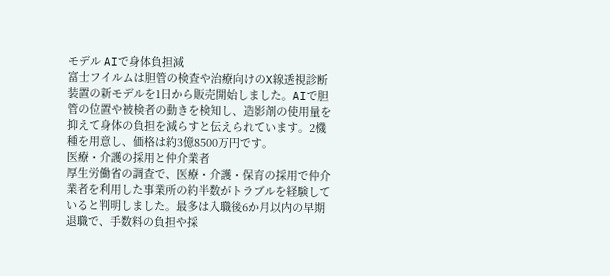モデル AIで身体負担減
富士フイルムは胆管の検査や治療向けのX線透視診断装置の新モデルを1日から販売開始しました。AIで胆管の位置や被検者の動きを検知し、造影剤の使用量を抑えて身体の負担を減らすと伝えられています。2機種を用意し、価格は約3億8500万円です。
医療・介護の採用と仲介業者
厚生労働省の調査で、医療・介護・保育の採用で仲介業者を利用した事業所の約半数がトラブルを経験していると判明しました。最多は入職後6か月以内の早期退職で、手数料の負担や採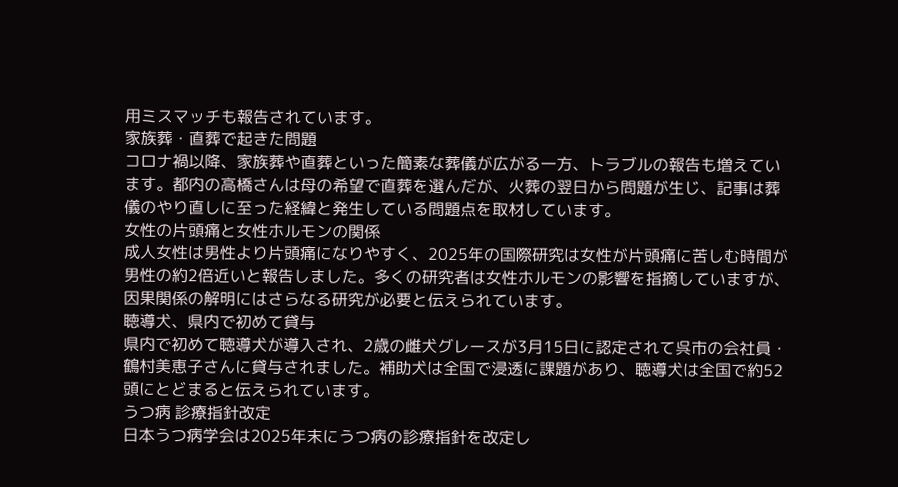用ミスマッチも報告されています。
家族葬・直葬で起きた問題
コロナ禍以降、家族葬や直葬といった簡素な葬儀が広がる一方、トラブルの報告も増えています。都内の高橋さんは母の希望で直葬を選んだが、火葬の翌日から問題が生じ、記事は葬儀のやり直しに至った経緯と発生している問題点を取材しています。
女性の片頭痛と女性ホルモンの関係
成人女性は男性より片頭痛になりやすく、2025年の国際研究は女性が片頭痛に苦しむ時間が男性の約2倍近いと報告しました。多くの研究者は女性ホルモンの影響を指摘していますが、因果関係の解明にはさらなる研究が必要と伝えられています。
聴導犬、県内で初めて貸与
県内で初めて聴導犬が導入され、2歳の雌犬グレースが3月15日に認定されて呉市の会社員・鶴村美恵子さんに貸与されました。補助犬は全国で浸透に課題があり、聴導犬は全国で約52頭にとどまると伝えられています。
うつ病 診療指針改定
日本うつ病学会は2025年末にうつ病の診療指針を改定し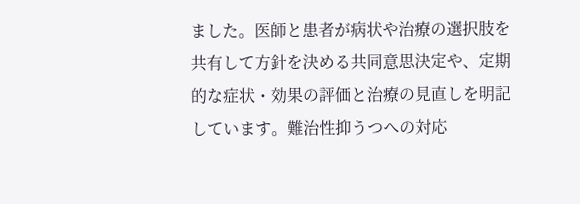ました。医師と患者が病状や治療の選択肢を共有して方針を決める共同意思決定や、定期的な症状・効果の評価と治療の見直しを明記しています。難治性抑うつへの対応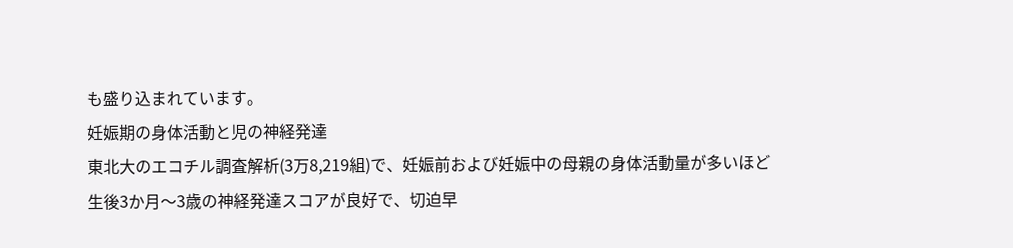も盛り込まれています。
妊娠期の身体活動と児の神経発達
東北大のエコチル調査解析(3万8,219組)で、妊娠前および妊娠中の母親の身体活動量が多いほど生後3か月〜3歳の神経発達スコアが良好で、切迫早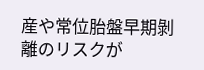産や常位胎盤早期剝離のリスクが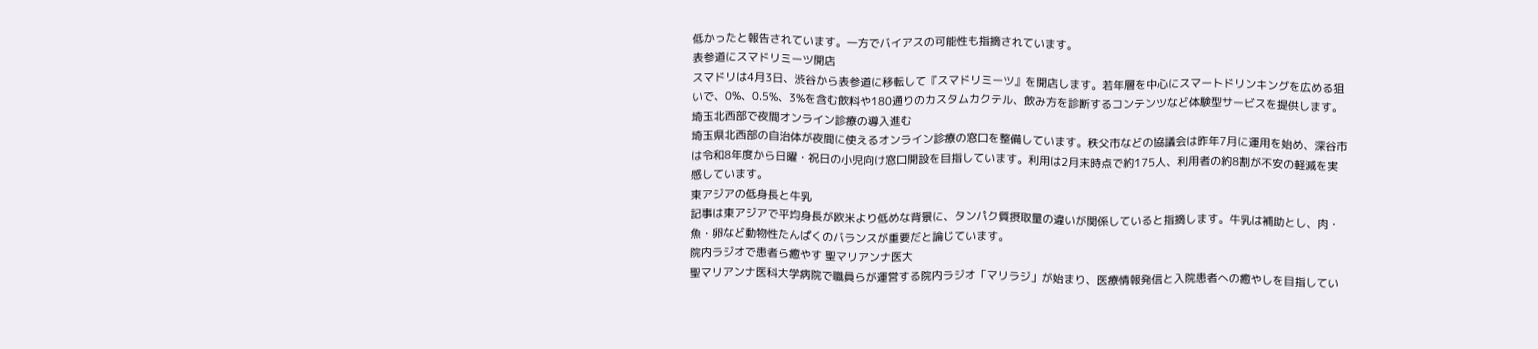低かったと報告されています。一方でバイアスの可能性も指摘されています。
表参道にスマドリミーツ開店
スマドリは4月3日、渋谷から表参道に移転して『スマドリミーツ』を開店します。若年層を中心にスマートドリンキングを広める狙いで、0%、0.5%、3%を含む飲料や180通りのカスタムカクテル、飲み方を診断するコンテンツなど体験型サービスを提供します。
埼玉北西部で夜間オンライン診療の導入進む
埼玉県北西部の自治体が夜間に使えるオンライン診療の窓口を整備しています。秩父市などの協議会は昨年7月に運用を始め、深谷市は令和8年度から日曜・祝日の小児向け窓口開設を目指しています。利用は2月末時点で約175人、利用者の約8割が不安の軽減を実感しています。
東アジアの低身長と牛乳
記事は東アジアで平均身長が欧米より低めな背景に、タンパク質摂取量の違いが関係していると指摘します。牛乳は補助とし、肉・魚・卵など動物性たんぱくのバランスが重要だと論じています。
院内ラジオで患者ら癒やす 聖マリアンナ医大
聖マリアンナ医科大学病院で職員らが運営する院内ラジオ「マリラジ」が始まり、医療情報発信と入院患者への癒やしを目指してい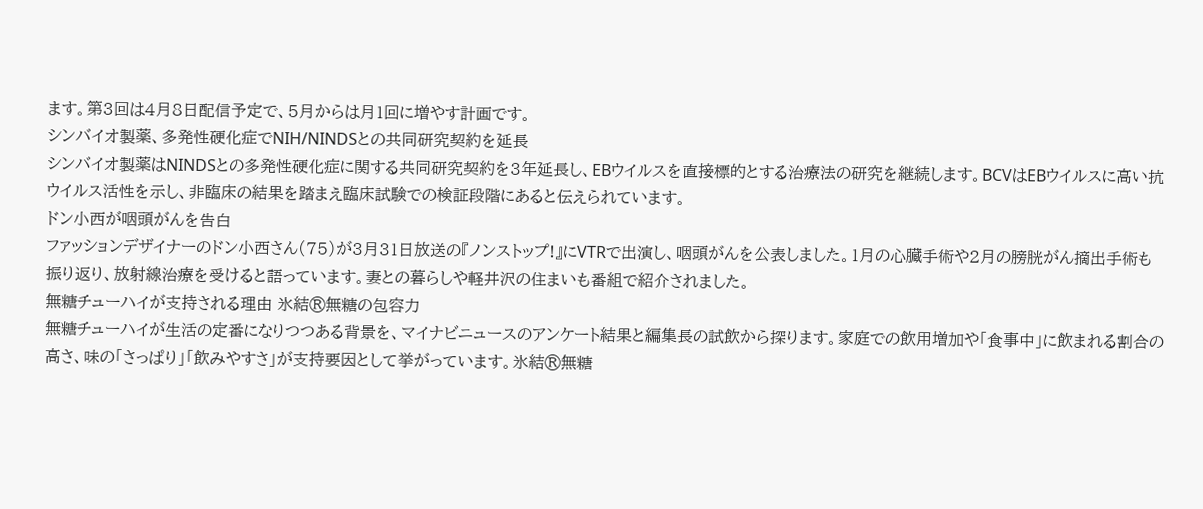ます。第3回は4月8日配信予定で、5月からは月1回に増やす計画です。
シンバイオ製薬、多発性硬化症でNIH/NINDSとの共同研究契約を延長
シンバイオ製薬はNINDSとの多発性硬化症に関する共同研究契約を3年延長し、EBウイルスを直接標的とする治療法の研究を継続します。BCVはEBウイルスに高い抗ウイルス活性を示し、非臨床の結果を踏まえ臨床試験での検証段階にあると伝えられています。
ドン小西が咽頭がんを告白
ファッションデザイナーのドン小西さん(75)が3月31日放送の『ノンストップ!』にVTRで出演し、咽頭がんを公表しました。1月の心臓手術や2月の膀胱がん摘出手術も振り返り、放射線治療を受けると語っています。妻との暮らしや軽井沢の住まいも番組で紹介されました。
無糖チューハイが支持される理由 氷結®無糖の包容力
無糖チューハイが生活の定番になりつつある背景を、マイナビニュースのアンケート結果と編集長の試飲から探ります。家庭での飲用増加や「食事中」に飲まれる割合の高さ、味の「さっぱり」「飲みやすさ」が支持要因として挙がっています。氷結®無糖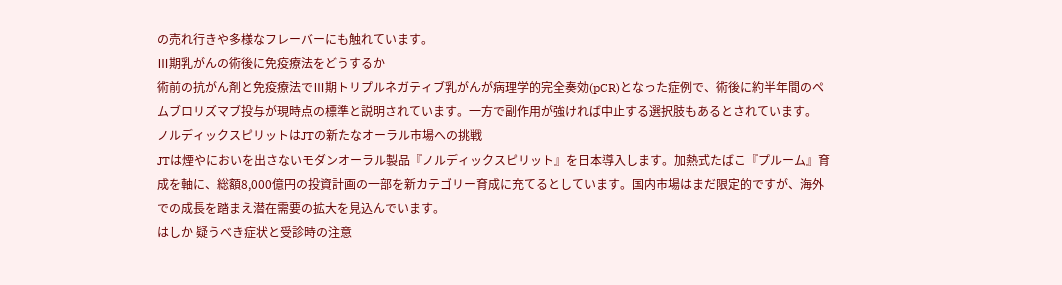の売れ行きや多様なフレーバーにも触れています。
Ⅲ期乳がんの術後に免疫療法をどうするか
術前の抗がん剤と免疫療法でⅢ期トリプルネガティブ乳がんが病理学的完全奏効(pCR)となった症例で、術後に約半年間のペムブロリズマブ投与が現時点の標準と説明されています。一方で副作用が強ければ中止する選択肢もあるとされています。
ノルディックスピリットはJTの新たなオーラル市場への挑戦
JTは煙やにおいを出さないモダンオーラル製品『ノルディックスピリット』を日本導入します。加熱式たばこ『プルーム』育成を軸に、総額8,000億円の投資計画の一部を新カテゴリー育成に充てるとしています。国内市場はまだ限定的ですが、海外での成長を踏まえ潜在需要の拡大を見込んでいます。
はしか 疑うべき症状と受診時の注意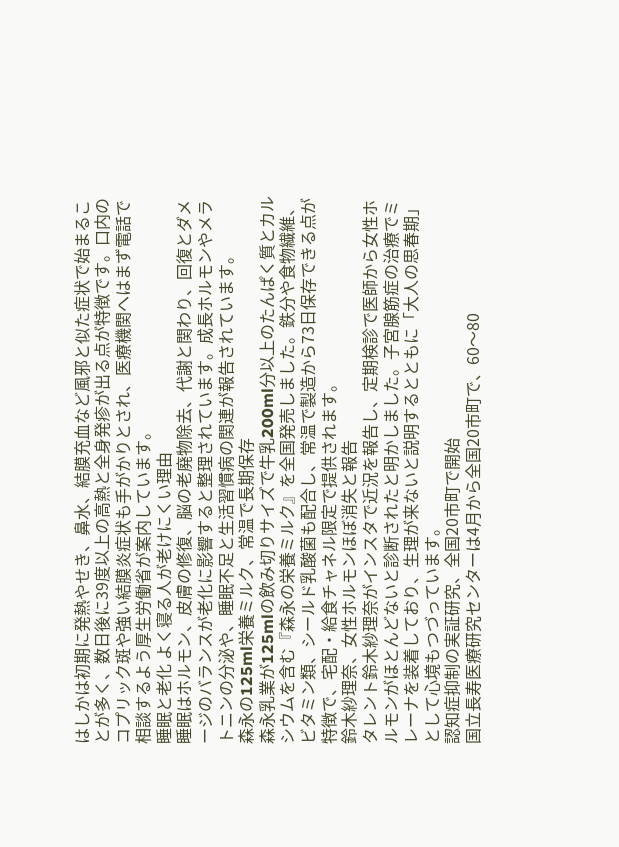はしかは初期に発熱やせき、鼻水、結膜充血など風邪と似た症状で始まることが多く、数日後に39度以上の高熱と全身発疹が出る点が特徴です。口内のコプリック斑や強い結膜炎症状も手がかりとされ、医療機関へはまず電話で相談するよう厚生労働省が案内しています。
睡眠と老化 よく寝る人が老けにくい理由
睡眠はホルモン、皮膚の修復、脳の老廃物除去、代謝と関わり、回復とダメージのバランスが老化に影響すると整理されています。成長ホルモンやメラトニンの分泌や、睡眠不足と生活習慣病の関連が報告されています。
森永の125ml栄養ミルク、常温で長期保存
森永乳業が125mlの飲み切りサイズで牛乳200ml分以上のたんぱく質とカルシウムを含む『森永の栄養ミルク』を全国発売しました。鉄分や食物繊維、ビタミン類、シールド乳酸菌も配合し、常温で製造から73日保存できる点が特徴で、宅配・給食チャネル限定で提供されます。
鈴木紗理奈、女性ホルモンほぼ消失と報告
タレント鈴木紗理奈がインスタで近況を報告し、定期検診で医師から女性ホルモンがほとんどないと診断されたと明かしました。子宮腺筋症の治療でミレーナを装着しており、生理が来ないと説明するとともに「大人の思春期」として心境もつづっています。
認知症抑制の実証研究、全国20市町で開始
国立長寿医療研究センターは4月から全国20市町で、60〜80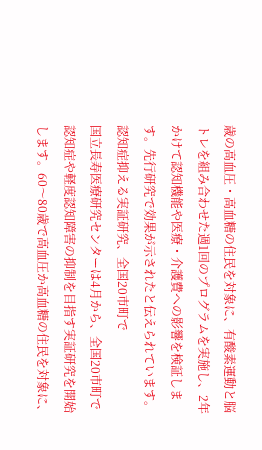歳の高血圧・高血糖の住民を対象に、有酸素運動と脳トレを組み合わせた週1回のプログラムを実施し、2年かけて認知機能や医療・介護費への影響を検証します。先行研究で効果が示されたと伝えられています。
認知症抑える実証研究、全国20市町で
国立長寿医療研究センターは4月から、全国20市町で認知症や軽度認知障害の抑制を目指す実証研究を開始します。60〜80歳で高血圧か高血糖の住民を対象に、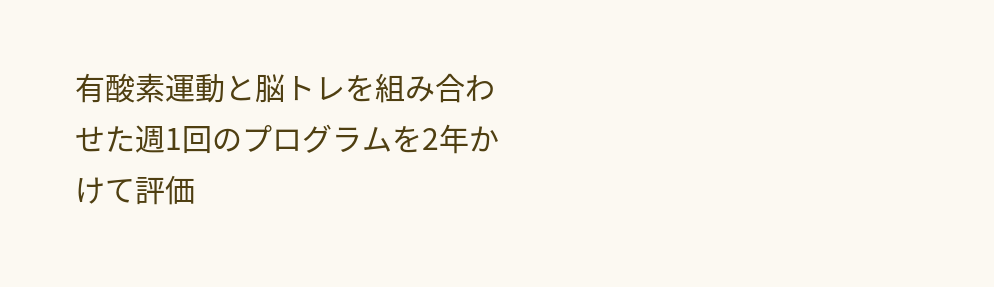有酸素運動と脳トレを組み合わせた週1回のプログラムを2年かけて評価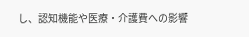し、認知機能や医療・介護費への影響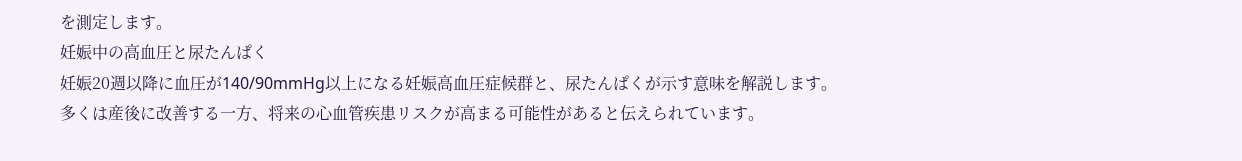を測定します。
妊娠中の高血圧と尿たんぱく
妊娠20週以降に血圧が140/90mmHg以上になる妊娠高血圧症候群と、尿たんぱくが示す意味を解説します。多くは産後に改善する一方、将来の心血管疾患リスクが高まる可能性があると伝えられています。